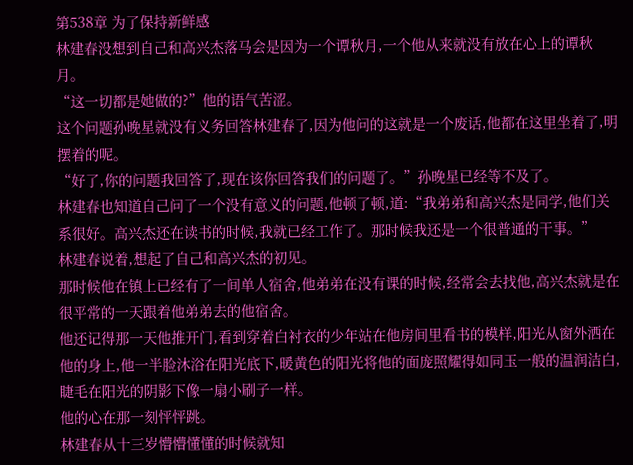第538章 为了保持新鲜感
林建春没想到自己和高兴杰落马会是因为一个谭秋月,一个他从来就没有放在心上的谭秋月。
“这一切都是她做的?”他的语气苦涩。
这个问题孙晚星就没有义务回答林建春了,因为他问的这就是一个废话,他都在这里坐着了,明摆着的呢。
“好了,你的问题我回答了,现在该你回答我们的问题了。”孙晚星已经等不及了。
林建春也知道自己问了一个没有意义的问题,他顿了顿,道:“我弟弟和高兴杰是同学,他们关系很好。高兴杰还在读书的时候,我就已经工作了。那时候我还是一个很普通的干事。”
林建春说着,想起了自己和高兴杰的初见。
那时候他在镇上已经有了一间单人宿舍,他弟弟在没有课的时候,经常会去找他,高兴杰就是在很平常的一天跟着他弟弟去的他宿舍。
他还记得那一天他推开门,看到穿着白衬衣的少年站在他房间里看书的模样,阳光从窗外洒在他的身上,他一半脸沐浴在阳光底下,暖黄色的阳光将他的面庞照耀得如同玉一般的温润洁白,睫毛在阳光的阴影下像一扇小刷子一样。
他的心在那一刻怦怦跳。
林建春从十三岁懵懵懂懂的时候就知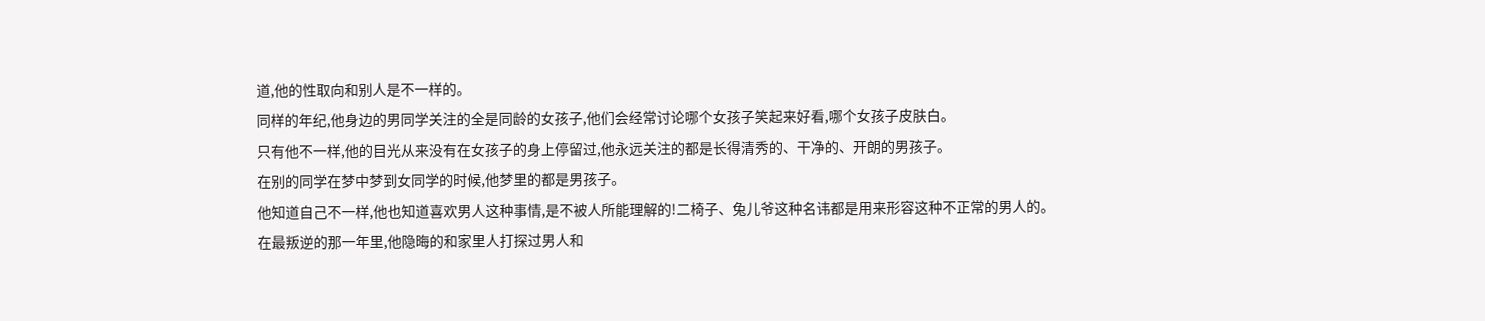道,他的性取向和别人是不一样的。
同样的年纪,他身边的男同学关注的全是同龄的女孩子,他们会经常讨论哪个女孩子笑起来好看,哪个女孩子皮肤白。
只有他不一样,他的目光从来没有在女孩子的身上停留过,他永远关注的都是长得清秀的、干净的、开朗的男孩子。
在别的同学在梦中梦到女同学的时候,他梦里的都是男孩子。
他知道自己不一样,他也知道喜欢男人这种事情,是不被人所能理解的!二椅子、兔儿爷这种名讳都是用来形容这种不正常的男人的。
在最叛逆的那一年里,他隐晦的和家里人打探过男人和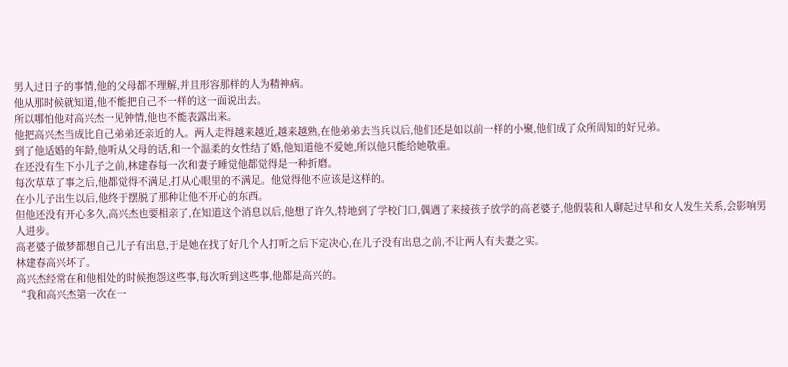男人过日子的事情,他的父母都不理解,并且形容那样的人为精神病。
他从那时候就知道,他不能把自己不一样的这一面说出去。
所以哪怕他对高兴杰一见钟情,他也不能表露出来。
他把高兴杰当成比自己弟弟还亲近的人。两人走得越来越近,越来越熟,在他弟弟去当兵以后,他们还是如以前一样的小聚,他们成了众所周知的好兄弟。
到了他适婚的年龄,他听从父母的话,和一个温柔的女性结了婚,他知道他不爱她,所以他只能给她敬重。
在还没有生下小儿子之前,林建春每一次和妻子睡觉他都觉得是一种折磨。
每次草草了事之后,他都觉得不满足,打从心眼里的不满足。他觉得他不应该是这样的。
在小儿子出生以后,他终于摆脱了那种让他不开心的东西。
但他还没有开心多久,高兴杰也要相亲了,在知道这个消息以后,他想了许久,特地到了学校门口,偶遇了来接孩子放学的高老婆子,他假装和人聊起过早和女人发生关系,会影响男人进步。
高老婆子做梦都想自己儿子有出息,于是她在找了好几个人打听之后下定决心,在儿子没有出息之前,不让两人有夫妻之实。
林建春高兴坏了。
高兴杰经常在和他相处的时候抱怨这些事,每次听到这些事,他都是高兴的。
“我和高兴杰第一次在一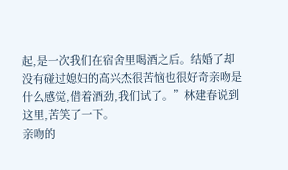起,是一次我们在宿舍里喝酒之后。结婚了却没有碰过媳妇的高兴杰很苦恼也很好奇亲吻是什么感觉,借着酒劲,我们试了。”林建春说到这里,苦笑了一下。
亲吻的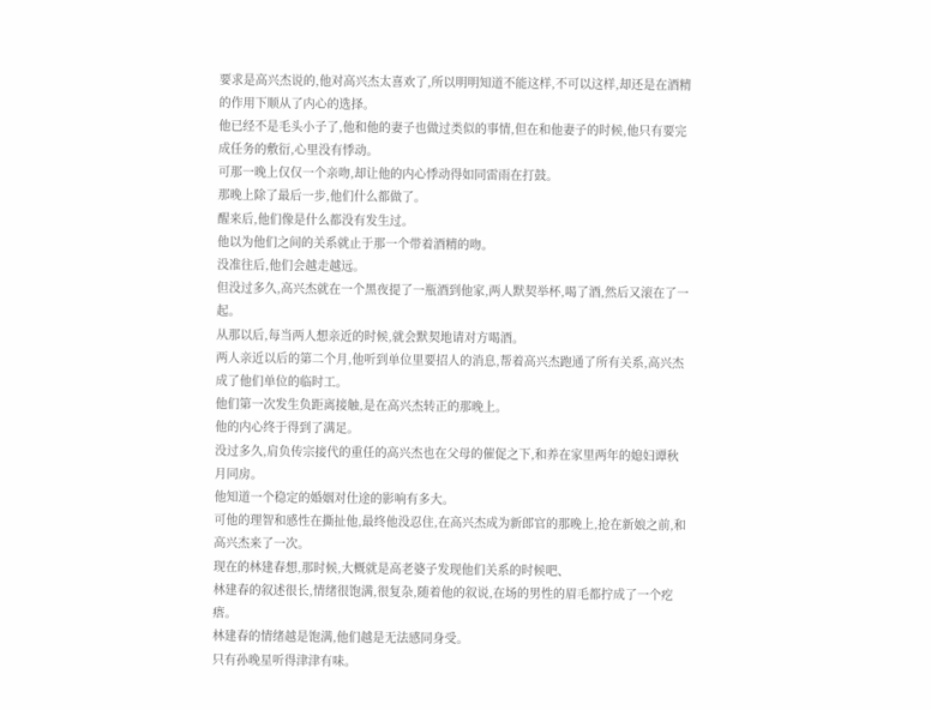要求是高兴杰说的,他对高兴杰太喜欢了,所以明明知道不能这样,不可以这样,却还是在酒精的作用下顺从了内心的选择。
他已经不是毛头小子了,他和他的妻子也做过类似的事情,但在和他妻子的时候,他只有要完成任务的敷衍,心里没有悸动。
可那一晚上仅仅一个亲吻,却让他的内心悸动得如同雷雨在打鼓。
那晚上除了最后一步,他们什么都做了。
醒来后,他们像是什么都没有发生过。
他以为他们之间的关系就止于那一个带着酒精的吻。
没准往后,他们会越走越远。
但没过多久,高兴杰就在一个黑夜提了一瓶酒到他家,两人默契举杯,喝了酒,然后又滚在了一起。
从那以后,每当两人想亲近的时候,就会默契地请对方喝酒。
两人亲近以后的第二个月,他听到单位里要招人的消息,帮着高兴杰跑通了所有关系,高兴杰成了他们单位的临时工。
他们第一次发生负距离接触,是在高兴杰转正的那晚上。
他的内心终于得到了满足。
没过多久,肩负传宗接代的重任的高兴杰也在父母的催促之下,和养在家里两年的媳妇谭秋月同房。
他知道一个稳定的婚姻对仕途的影响有多大。
可他的理智和感性在撕扯他,最终他没忍住,在高兴杰成为新郎官的那晚上,抢在新娘之前,和高兴杰来了一次。
现在的林建春想,那时候,大概就是高老婆子发现他们关系的时候吧、
林建春的叙述很长,情绪很饱满,很复杂,随着他的叙说,在场的男性的眉毛都拧成了一个疙瘩。
林建春的情绪越是饱满,他们越是无法感同身受。
只有孙晚星听得津津有味。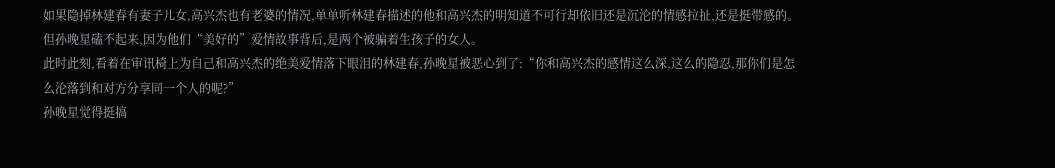如果隐掉林建春有妻子儿女,高兴杰也有老婆的情况,单单听林建春描述的他和高兴杰的明知道不可行却依旧还是沉沦的情感拉扯,还是挺带感的。
但孙晚星磕不起来,因为他们“美好的”爱情故事背后,是两个被骗着生孩子的女人。
此时此刻,看着在审讯椅上为自己和高兴杰的绝美爱情落下眼泪的林建春,孙晚星被恶心到了:“你和高兴杰的感情这么深,这么的隐忍,那你们是怎么沦落到和对方分享同一个人的呢?”
孙晚星觉得挺搞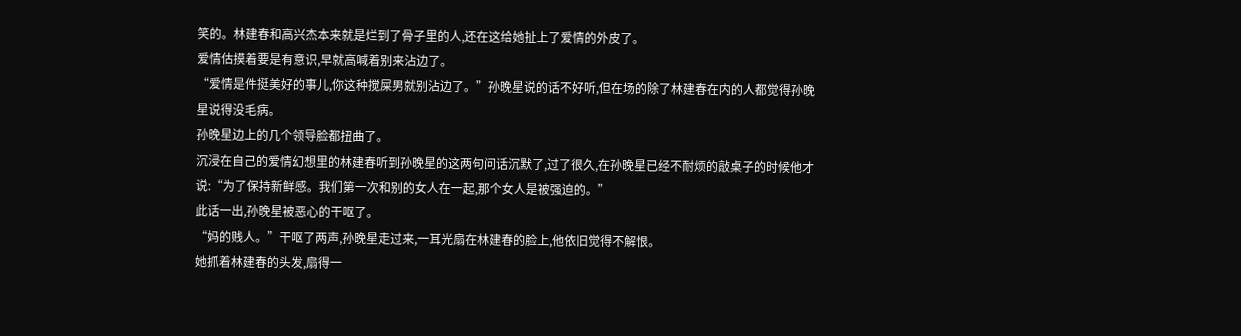笑的。林建春和高兴杰本来就是烂到了骨子里的人,还在这给她扯上了爱情的外皮了。
爱情估摸着要是有意识,早就高喊着别来沾边了。
“爱情是件挺美好的事儿,你这种搅屎男就别沾边了。”孙晚星说的话不好听,但在场的除了林建春在内的人都觉得孙晚星说得没毛病。
孙晚星边上的几个领导脸都扭曲了。
沉浸在自己的爱情幻想里的林建春听到孙晚星的这两句问话沉默了,过了很久,在孙晚星已经不耐烦的敲桌子的时候他才说:“为了保持新鲜感。我们第一次和别的女人在一起,那个女人是被强迫的。”
此话一出,孙晚星被恶心的干呕了。
“妈的贱人。”干呕了两声,孙晚星走过来,一耳光扇在林建春的脸上,他依旧觉得不解恨。
她抓着林建春的头发,扇得一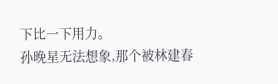下比一下用力。
孙晚星无法想象,那个被林建春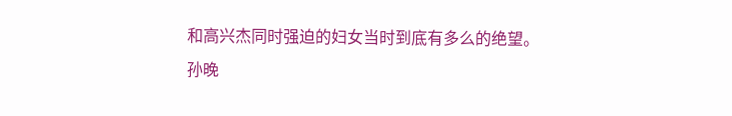和高兴杰同时强迫的妇女当时到底有多么的绝望。
孙晚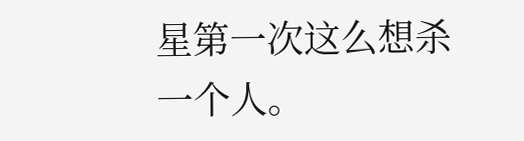星第一次这么想杀一个人。